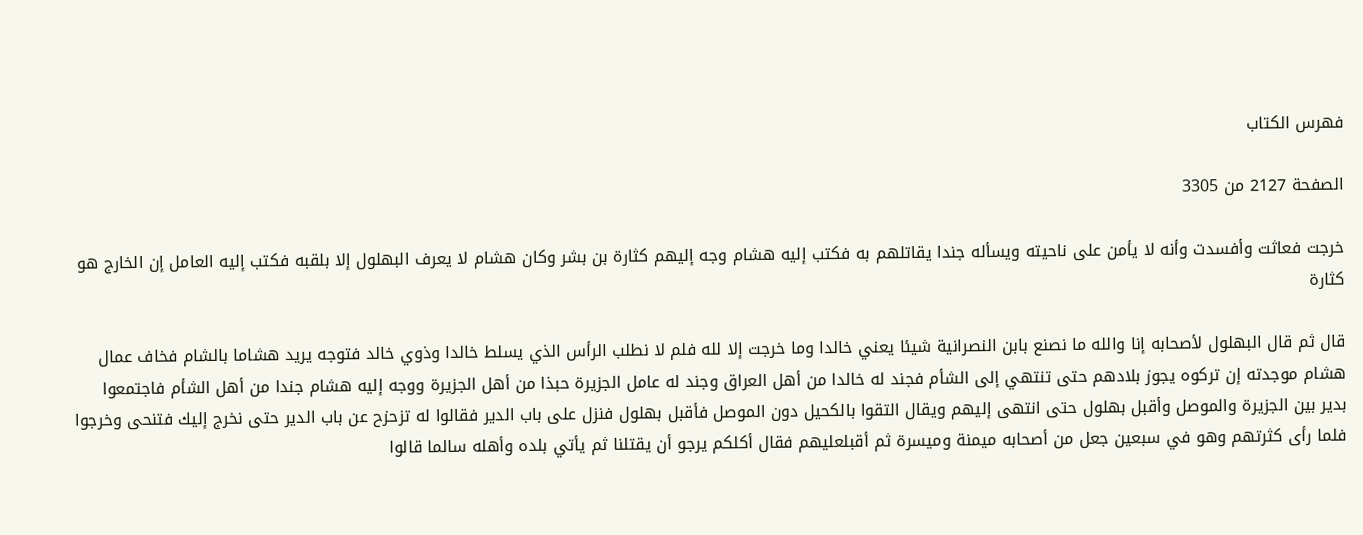فهرس الكتاب

الصفحة 2127 من 3305

خرجت فعاثت وأفسدت وأنه لا يأمن على ناحيته ويسأله جندا يقاتلهم به فكتب إليه هشام وجه إليهم كثارة بن بشر وكان هشام لا يعرف البهلول إلا بلقبه فكتب إليه العامل إن الخارج هو كثارة

قال ثم قال البهلول لأصحابه إنا والله ما نصنع بابن النصرانية شيئا يعني خالدا وما خرجت إلا لله فلم لا نطلب الرأس الذي يسلط خالدا وذوي خالد فتوجه يريد هشاما بالشام فخاف عمال هشام موجدته إن تركوه يجوز بلادهم حتى تنتهي إلى الشأم فجند له خالدا من أهل العراق وجند له عامل الجزيرة حبذا من أهل الجزيرة ووجه إليه هشام جندا من أهل الشأم فاجتمعوا بدير بين الجزيرة والموصل وأقبل بهلول حتى انتهى إليهم ويقال التقوا بالكحيل دون الموصل فأقبل بهلول فنزل على باب الدير فقالوا له تزحزح عن باب الدير حتى نخرج إليك فتنحى وخرجوا فلما رأى كثرتهم وهو في سبعين جعل من أصحابه ميمنة وميسرة ثم أقبلعليهم فقال أكلكم يرجو أن يقتلنا ثم يأتي بلده وأهله سالما قالوا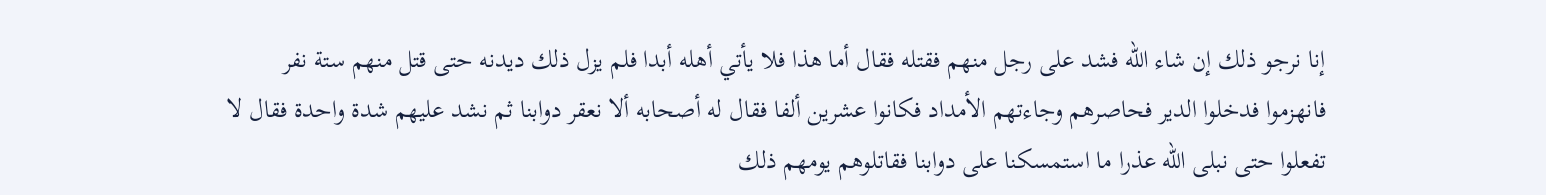إنا نرجو ذلك إن شاء الله فشد على رجل منهم فقتله فقال أما هذا فلا يأتي أهله أبدا فلم يزل ذلك ديدنه حتى قتل منهم ستة نفر فانهزموا فدخلوا الدير فحاصرهم وجاءتهم الأمداد فكانوا عشرين ألفا فقال له أصحابه ألا نعقر دوابنا ثم نشد عليهم شدة واحدة فقال لا تفعلوا حتى نبلى الله عذرا ما استمسكنا على دوابنا فقاتلوهم يومهم ذلك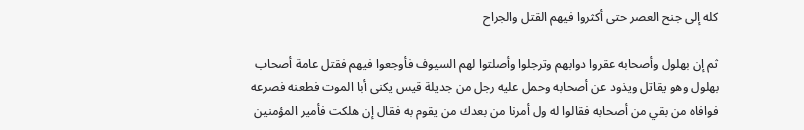كله إلى جنح العصر حتى أكثروا فيهم القتل والجراح

ثم إن بهلول وأصحابه عقروا دوابهم وترجلوا وأصلتوا لهم السيوف فأوجعوا فيهم فقتل عامة أصحاب بهلول وهو يقاتل ويذود عن أصحابه وحمل عليه رجل من جديلة قيس يكنى أبا الموت فطعنه فصرعه فوافاه من بقي من أصحابه فقالوا له ول أمرنا من بعدك من يقوم به فقال إن هلكت فأمير المؤمنين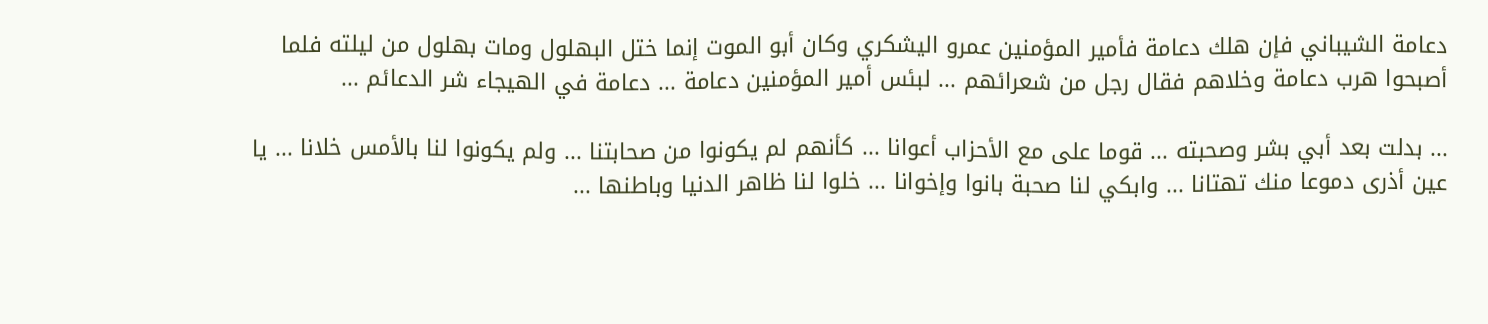دعامة الشيباني فإن هلك دعامة فأمير المؤمنين عمرو اليشكري وكان أبو الموت إنما ختل البهلول ومات بهلول من ليلته فلما أصبحوا هرب دعامة وخلاهم فقال رجل من شعرائهم ... لبئس أمير المؤمنين دعامة ... دعامة في الهيجاء شر الدعائم ...

... بدلت بعد أبي بشر وصحبته ... قوما على مع الأحزاب أعوانا ... كأنهم لم يكونوا من صحابتنا ... ولم يكونوا لنا بالأمس خلانا ... يا عين أذرى دموعا منك تهتانا ... وابكي لنا صحبة بانوا وإخوانا ... خلوا لنا ظاهر الدنيا وباطنها ...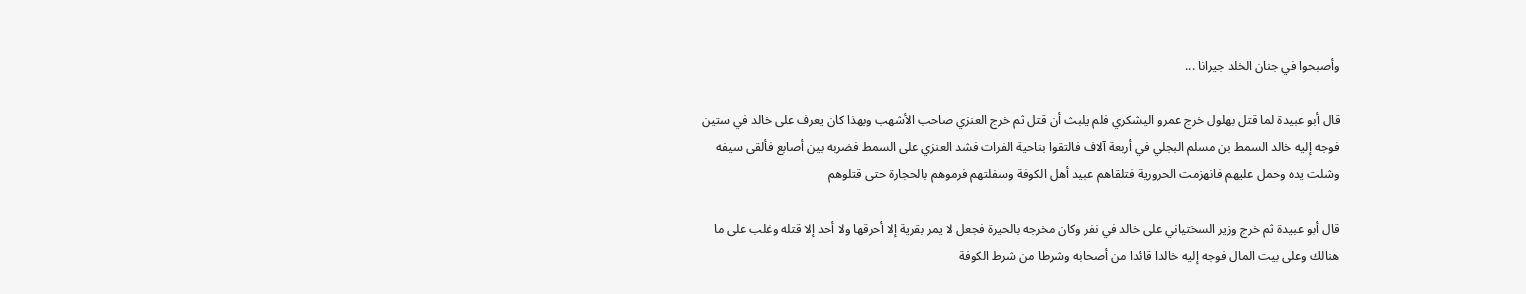وأصبحوا في جنان الخلد جيرانا ...

قال أبو عبيدة لما قتل بهلول خرج عمرو اليشكري فلم يلبث أن قتل ثم خرج العنزي صاحب الأشهب وبهذا كان يعرف على خالد في ستين فوجه إليه خالد السمط بن مسلم البجلي في أربعة آلاف فالتقوا بناحية الفرات فشد العنزي على السمط فضربه بين أصابع فألقى سيفه وشلت يده وحمل عليهم فانهزمت الحرورية فتلقاهم عبيد أهل الكوفة وسفلتهم فرموهم بالحجارة حتى قتلوهم

قال أبو عبيدة ثم خرج وزير السختياني على خالد في نفر وكان مخرجه بالحيرة فجعل لا يمر بقرية إلا أحرقها ولا أحد إلا قتله وغلب على ما هنالك وعلى بيت المال فوجه إليه خالدا قائدا من أصحابه وشرطا من شرط الكوفة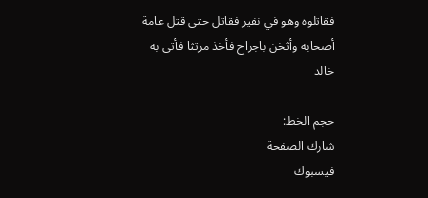فقاتلوه وهو في نفير فقاتل حتى قتل عامة أصحابه وأثخن باجراح فأخذ مرتثا فأتى به خالد

حجم الخط:
شارك الصفحة
فيسبوك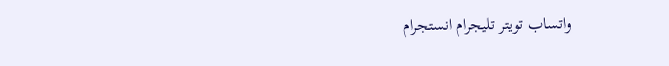واتساب تويتر تليجرام انستجرام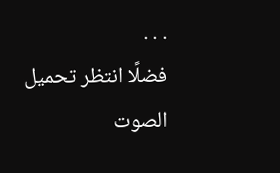. . .
فضلًا انتظر تحميل الصوت